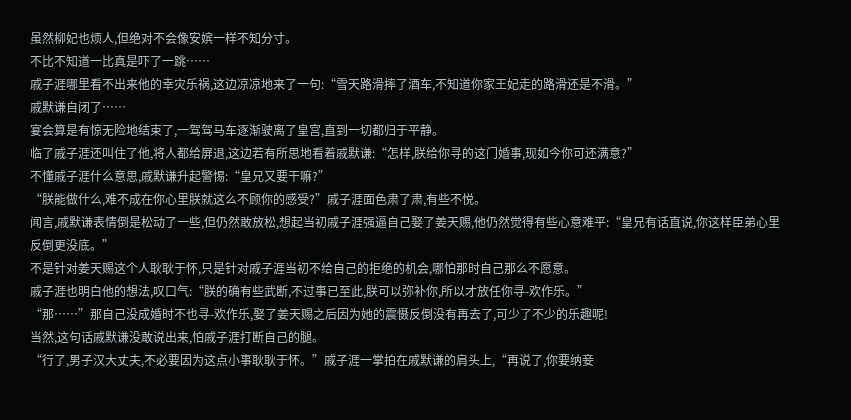虽然柳妃也烦人,但绝对不会像安嫔一样不知分寸。
不比不知道一比真是吓了一跳……
戚子涯哪里看不出来他的幸灾乐祸,这边凉凉地来了一句:“雪天路滑摔了酒车,不知道你家王妃走的路滑还是不滑。”
戚默谦自闭了……
宴会算是有惊无险地结束了,一驾驾马车逐渐驶离了皇宫,直到一切都归于平静。
临了戚子涯还叫住了他,将人都给屏退,这边若有所思地看着戚默谦:“怎样,朕给你寻的这门婚事,现如今你可还满意?”
不懂戚子涯什么意思,戚默谦升起警惕:“皇兄又要干嘛?”
“朕能做什么,难不成在你心里朕就这么不顾你的感受?”戚子涯面色肃了肃,有些不悦。
闻言,戚默谦表情倒是松动了一些,但仍然敢放松,想起当初戚子涯强逼自己娶了姜天赐,他仍然觉得有些心意难平:“皇兄有话直说,你这样臣弟心里反倒更没底。”
不是针对姜天赐这个人耿耿于怀,只是针对戚子涯当初不给自己的拒绝的机会,哪怕那时自己那么不愿意。
戚子涯也明白他的想法,叹口气:“朕的确有些武断,不过事已至此,朕可以弥补你,所以才放任你寻-欢作乐。”
“那……”那自己没成婚时不也寻-欢作乐,娶了姜天赐之后因为她的震慑反倒没有再去了,可少了不少的乐趣呢!
当然,这句话戚默谦没敢说出来,怕戚子涯打断自己的腿。
“行了,男子汉大丈夫,不必要因为这点小事耿耿于怀。”戚子涯一掌拍在戚默谦的肩头上,“再说了,你要纳妾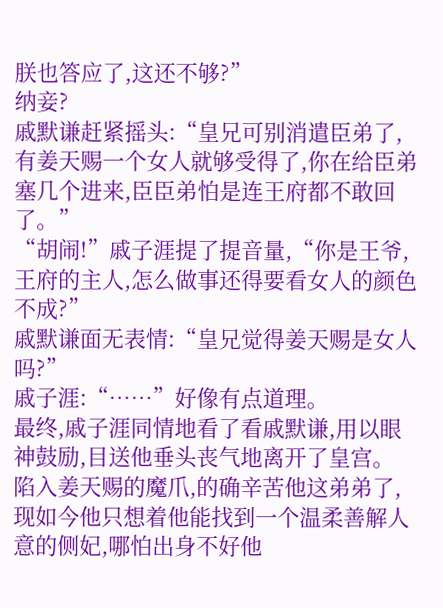朕也答应了,这还不够?”
纳妾?
戚默谦赶紧摇头:“皇兄可别消遣臣弟了,有姜天赐一个女人就够受得了,你在给臣弟塞几个进来,臣臣弟怕是连王府都不敢回了。”
“胡闹!”戚子涯提了提音量,“你是王爷,王府的主人,怎么做事还得要看女人的颜色不成?”
戚默谦面无表情:“皇兄觉得姜天赐是女人吗?”
戚子涯:“……”好像有点道理。
最终,戚子涯同情地看了看戚默谦,用以眼神鼓励,目送他垂头丧气地离开了皇宫。
陷入姜天赐的魔爪,的确辛苦他这弟弟了,现如今他只想着他能找到一个温柔善解人意的侧妃,哪怕出身不好他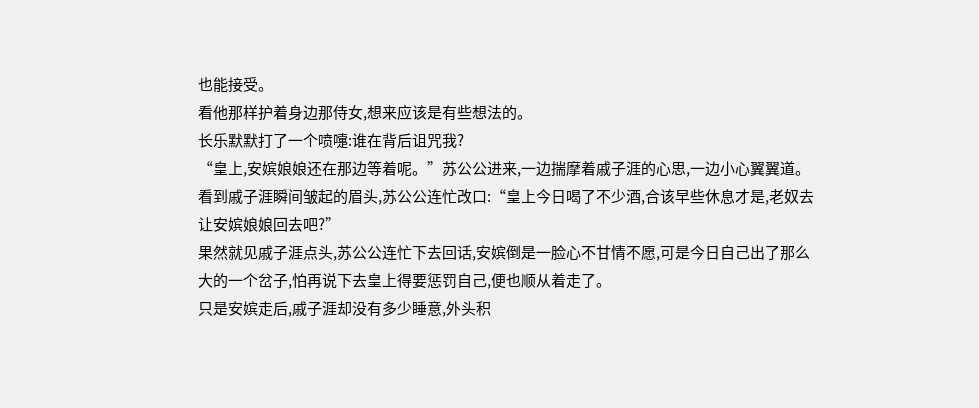也能接受。
看他那样护着身边那侍女,想来应该是有些想法的。
长乐默默打了一个喷嚏:谁在背后诅咒我?
“皇上,安嫔娘娘还在那边等着呢。”苏公公进来,一边揣摩着戚子涯的心思,一边小心翼翼道。
看到戚子涯瞬间皱起的眉头,苏公公连忙改口:“皇上今日喝了不少酒,合该早些休息才是,老奴去让安嫔娘娘回去吧?”
果然就见戚子涯点头,苏公公连忙下去回话,安嫔倒是一脸心不甘情不愿,可是今日自己出了那么大的一个岔子,怕再说下去皇上得要惩罚自己,便也顺从着走了。
只是安嫔走后,戚子涯却没有多少睡意,外头积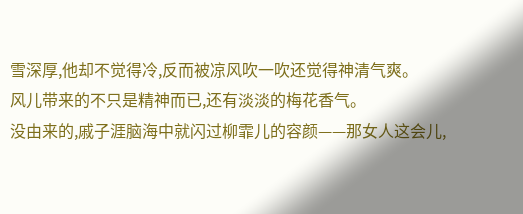雪深厚,他却不觉得冷,反而被凉风吹一吹还觉得神清气爽。
风儿带来的不只是精神而已,还有淡淡的梅花香气。
没由来的,戚子涯脑海中就闪过柳霏儿的容颜——那女人这会儿,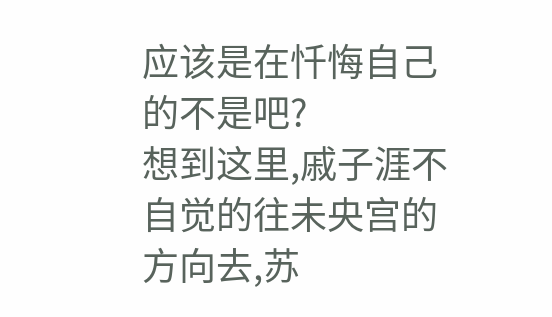应该是在忏悔自己的不是吧?
想到这里,戚子涯不自觉的往未央宫的方向去,苏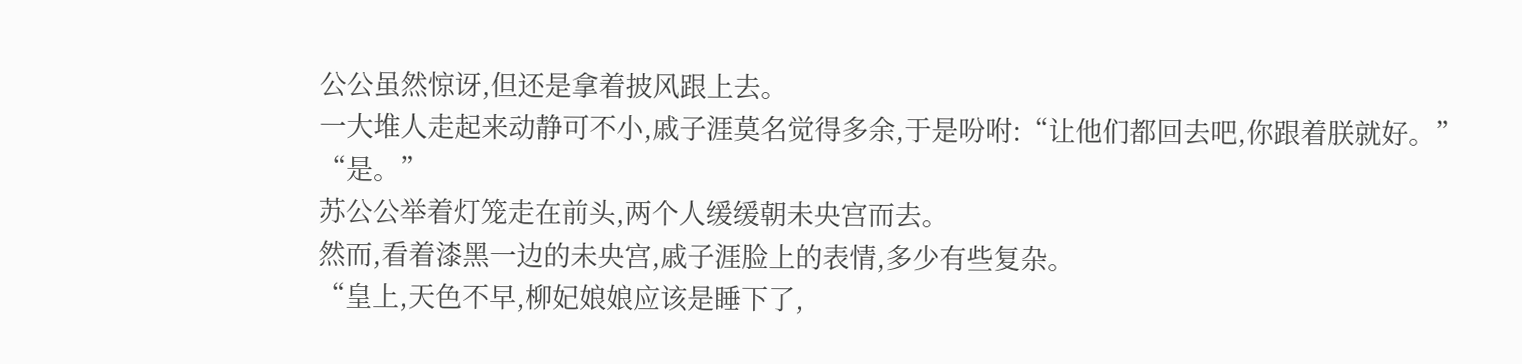公公虽然惊讶,但还是拿着披风跟上去。
一大堆人走起来动静可不小,戚子涯莫名觉得多余,于是吩咐:“让他们都回去吧,你跟着朕就好。”
“是。”
苏公公举着灯笼走在前头,两个人缓缓朝未央宫而去。
然而,看着漆黑一边的未央宫,戚子涯脸上的表情,多少有些复杂。
“皇上,天色不早,柳妃娘娘应该是睡下了,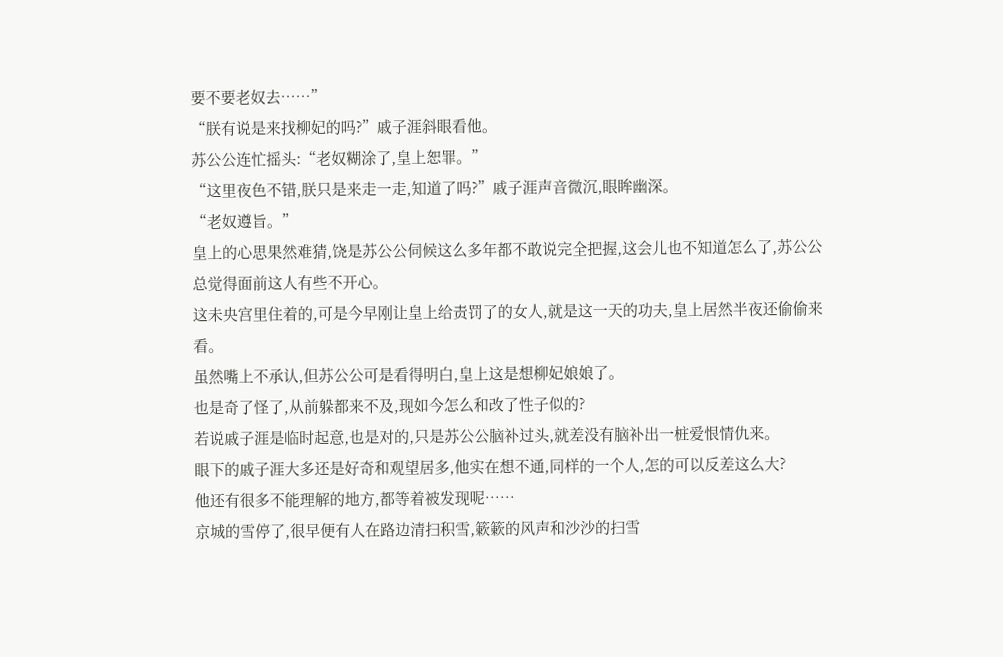要不要老奴去……”
“朕有说是来找柳妃的吗?”戚子涯斜眼看他。
苏公公连忙摇头:“老奴糊涂了,皇上恕罪。”
“这里夜色不错,朕只是来走一走,知道了吗?”戚子涯声音微沉,眼眸幽深。
“老奴遵旨。”
皇上的心思果然难猜,饶是苏公公伺候这么多年都不敢说完全把握,这会儿也不知道怎么了,苏公公总觉得面前这人有些不开心。
这未央宫里住着的,可是今早刚让皇上给责罚了的女人,就是这一天的功夫,皇上居然半夜还偷偷来看。
虽然嘴上不承认,但苏公公可是看得明白,皇上这是想柳妃娘娘了。
也是奇了怪了,从前躲都来不及,现如今怎么和改了性子似的?
若说戚子涯是临时起意,也是对的,只是苏公公脑补过头,就差没有脑补出一桩爱恨情仇来。
眼下的戚子涯大多还是好奇和观望居多,他实在想不通,同样的一个人,怎的可以反差这么大?
他还有很多不能理解的地方,都等着被发现呢……
京城的雪停了,很早便有人在路边清扫积雪,簌簌的风声和沙沙的扫雪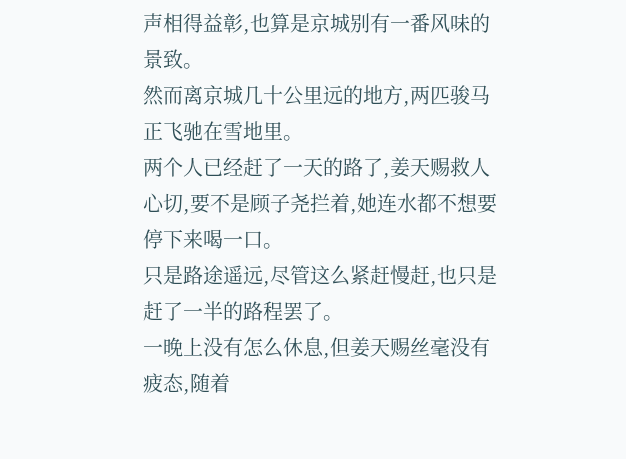声相得益彰,也算是京城别有一番风味的景致。
然而离京城几十公里远的地方,两匹骏马正飞驰在雪地里。
两个人已经赶了一天的路了,姜天赐救人心切,要不是顾子尧拦着,她连水都不想要停下来喝一口。
只是路途遥远,尽管这么紧赶慢赶,也只是赶了一半的路程罢了。
一晚上没有怎么休息,但姜天赐丝毫没有疲态,随着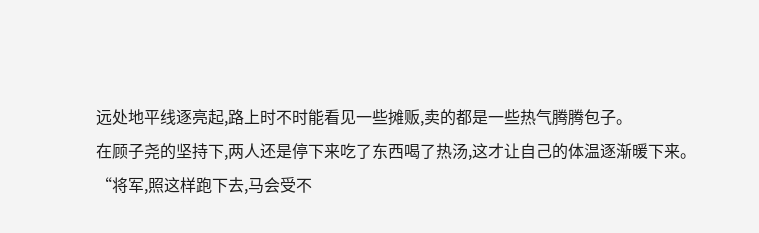远处地平线逐亮起,路上时不时能看见一些摊贩,卖的都是一些热气腾腾包子。
在顾子尧的坚持下,两人还是停下来吃了东西喝了热汤,这才让自己的体温逐渐暖下来。
“将军,照这样跑下去,马会受不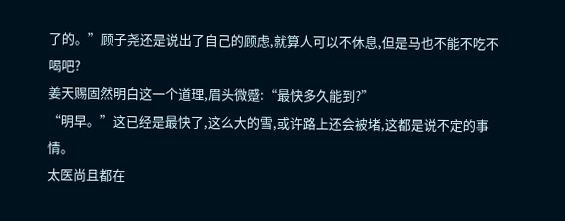了的。”顾子尧还是说出了自己的顾虑,就算人可以不休息,但是马也不能不吃不喝吧?
姜天赐固然明白这一个道理,眉头微蹙:“最快多久能到?”
“明早。”这已经是最快了,这么大的雪,或许路上还会被堵,这都是说不定的事情。
太医尚且都在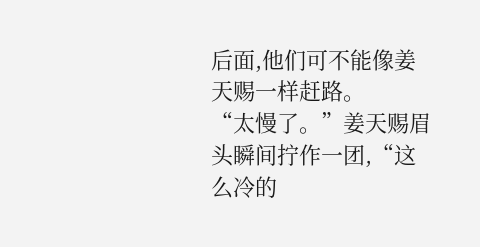后面,他们可不能像姜天赐一样赶路。
“太慢了。”姜天赐眉头瞬间拧作一团,“这么冷的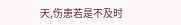天,伤患若是不及时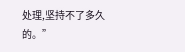处理,坚持不了多久的。”